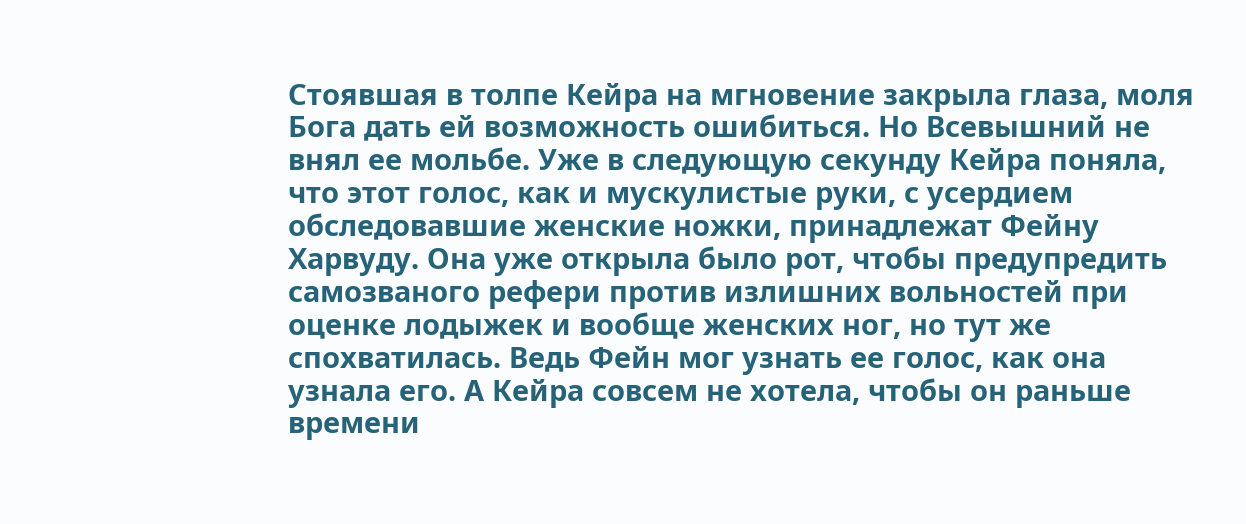Стоявшая в толпе Кейра на мгновение закрыла глаза, моля Бога дать ей возможность ошибиться. Но Всевышний не внял ее мольбе. Уже в следующую секунду Кейра поняла, что этот голос, как и мускулистые руки, с усердием обследовавшие женские ножки, принадлежат Фейну Харвуду. Она уже открыла было рот, чтобы предупредить самозваного рефери против излишних вольностей при оценке лодыжек и вообще женских ног, но тут же спохватилась. Ведь Фейн мог узнать ее голос, как она узнала его. А Кейра совсем не хотела, чтобы он раньше времени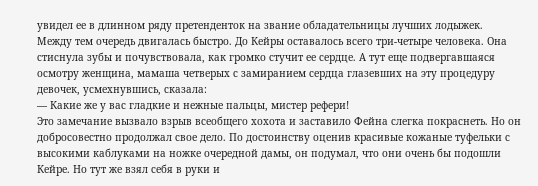увидел ее в длинном ряду претенденток на звание обладательницы лучших лодыжек.
Между тем очередь двигалась быстро. До Кейры оставалось всего три-четыре человека. Она стиснула зубы и почувствовала, как громко стучит ее сердце. А тут еще подвергавшаяся осмотру женщина, мамаша четверых с замиранием сердца глазевших на эту процедуру девочек, усмехнувшись, сказала:
— Какие же у вас гладкие и нежные пальцы, мистер рефери!
Это замечание вызвало взрыв всеобщего хохота и заставило Фейна слегка покраснеть. Но он добросовестно продолжал свое дело. По достоинству оценив красивые кожаные туфельки с высокими каблуками на ножке очередной дамы, он подумал, что они очень бы подошли Кейре. Но тут же взял себя в руки и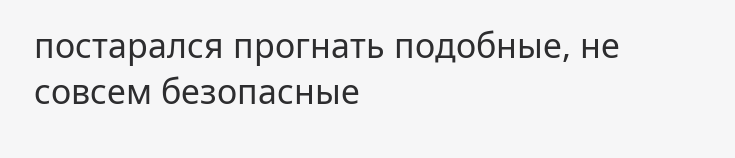постарался прогнать подобные, не совсем безопасные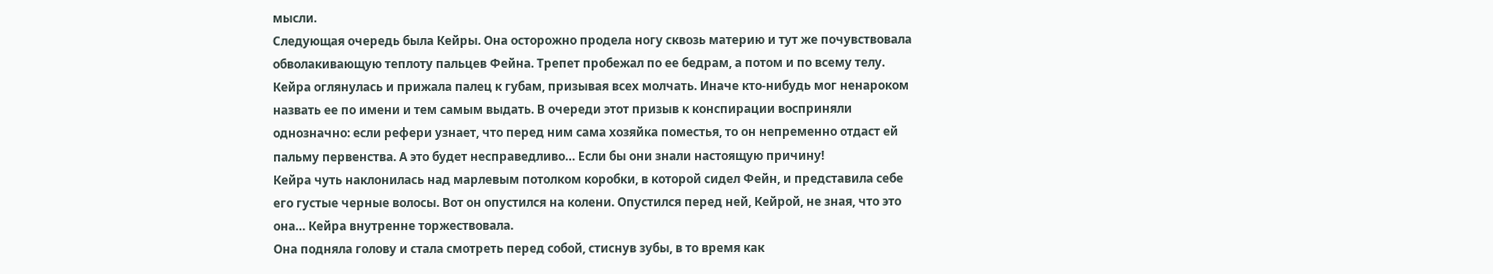мысли.
Следующая очередь была Кейры. Она осторожно продела ногу сквозь материю и тут же почувствовала обволакивающую теплоту пальцев Фейна. Трепет пробежал по ее бедрам, а потом и по всему телу. Кейра оглянулась и прижала палец к губам, призывая всех молчать. Иначе кто-нибудь мог ненароком назвать ее по имени и тем самым выдать. В очереди этот призыв к конспирации восприняли однозначно: если рефери узнает, что перед ним сама хозяйка поместья, то он непременно отдаст ей пальму первенства. А это будет несправедливо… Если бы они знали настоящую причину!
Кейра чуть наклонилась над марлевым потолком коробки, в которой сидел Фейн, и представила себе его густые черные волосы. Вот он опустился на колени. Опустился перед ней, Кейрой, не зная, что это она… Кейра внутренне торжествовала.
Она подняла голову и стала смотреть перед собой, стиснув зубы, в то время как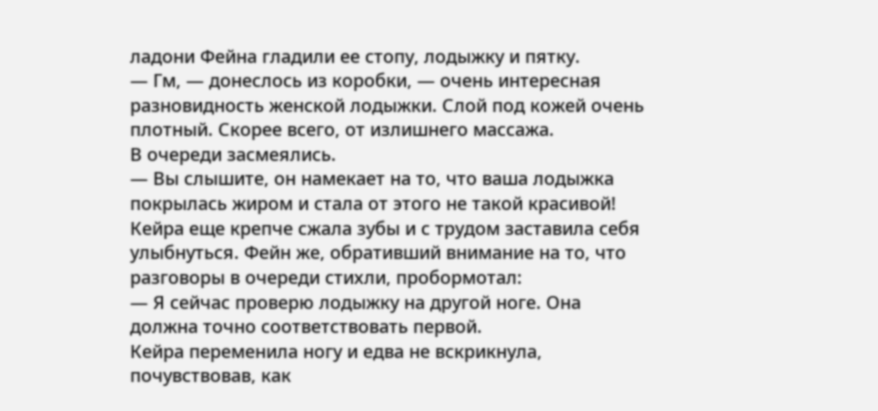ладони Фейна гладили ее стопу, лодыжку и пятку.
— Гм, — донеслось из коробки, — очень интересная разновидность женской лодыжки. Слой под кожей очень плотный. Скорее всего, от излишнего массажа.
В очереди засмеялись.
— Вы слышите, он намекает на то, что ваша лодыжка покрылась жиром и стала от этого не такой красивой!
Кейра еще крепче сжала зубы и с трудом заставила себя улыбнуться. Фейн же, обративший внимание на то, что разговоры в очереди стихли, пробормотал:
— Я сейчас проверю лодыжку на другой ноге. Она должна точно соответствовать первой.
Кейра переменила ногу и едва не вскрикнула, почувствовав, как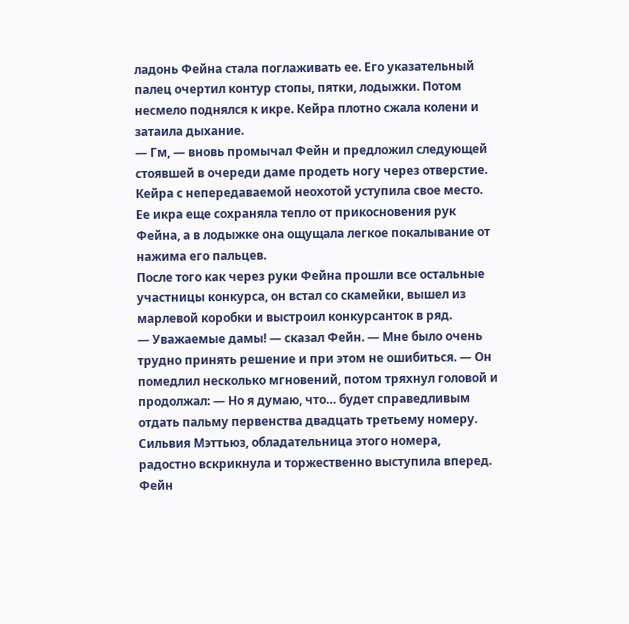ладонь Фейна стала поглаживать ее. Его указательный палец очертил контур стопы, пятки, лодыжки. Потом несмело поднялся к икре. Кейра плотно сжала колени и затаила дыхание.
— Гм, — вновь промычал Фейн и предложил следующей стоявшей в очереди даме продеть ногу через отверстие.
Кейра с непередаваемой неохотой уступила свое место. Ее икра еще сохраняла тепло от прикосновения рук Фейна, а в лодыжке она ощущала легкое покалывание от нажима его пальцев.
После того как через руки Фейна прошли все остальные участницы конкурса, он встал со скамейки, вышел из марлевой коробки и выстроил конкурсанток в ряд.
— Уважаемые дамы! — сказал Фейн. — Мне было очень трудно принять решение и при этом не ошибиться. — Он помедлил несколько мгновений, потом тряхнул головой и продолжал: — Но я думаю, что… будет справедливым отдать пальму первенства двадцать третьему номеру.
Сильвия Мэттьюз, обладательница этого номера, радостно вскрикнула и торжественно выступила вперед. Фейн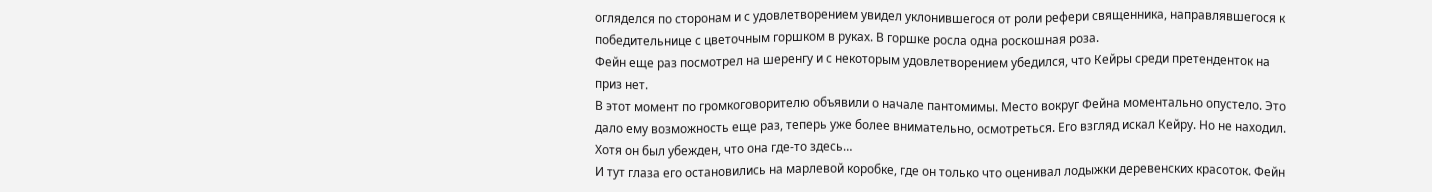огляделся по сторонам и с удовлетворением увидел уклонившегося от роли рефери священника, направлявшегося к победительнице с цветочным горшком в руках. В горшке росла одна роскошная роза.
Фейн еще раз посмотрел на шеренгу и с некоторым удовлетворением убедился, что Кейры среди претенденток на приз нет.
В этот момент по громкоговорителю объявили о начале пантомимы. Место вокруг Фейна моментально опустело. Это дало ему возможность еще раз, теперь уже более внимательно, осмотреться. Его взгляд искал Кейру. Но не находил. Хотя он был убежден, что она где-то здесь…
И тут глаза его остановились на марлевой коробке, где он только что оценивал лодыжки деревенских красоток. Фейн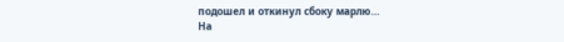подошел и откинул сбоку марлю…
На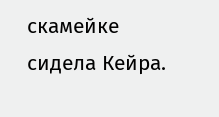скамейке сидела Кейра.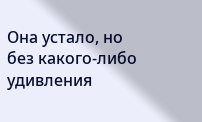Она устало, но без какого-либо удивления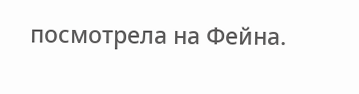посмотрела на Фейна.